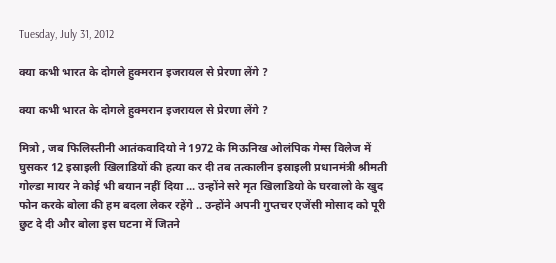Tuesday, July 31, 2012

क्या कभी भारत के दोगले हुक्मरान इजरायल से प्रेरणा लेंगे ?

क्या कभी भारत के दोगले हुक्मरान इजरायल से प्रेरणा लेंगे ?

मित्रो , जब फिलिस्तीनी आतंकवादियो ने 1972 के मिऊनिख ओलंपिक गेम्स विलेज में घुसकर 12 इस्राइली खिलाडियों की हत्या कर दी तब तत्कालीन इस्राइली प्रधानमंत्री श्रीमती गोल्डा मायर ने कोई भी बयान नहीं दिया ... उन्होंने सरे मृत खिलाडियो के घरवालो के खुद फोन करके बोला की हम बदला लेकर रहेंगे .. उन्होंने अपनी गुप्तचर एजेंसी मोसाद को पूरी छुट दे दी और बोला इस घटना में जितने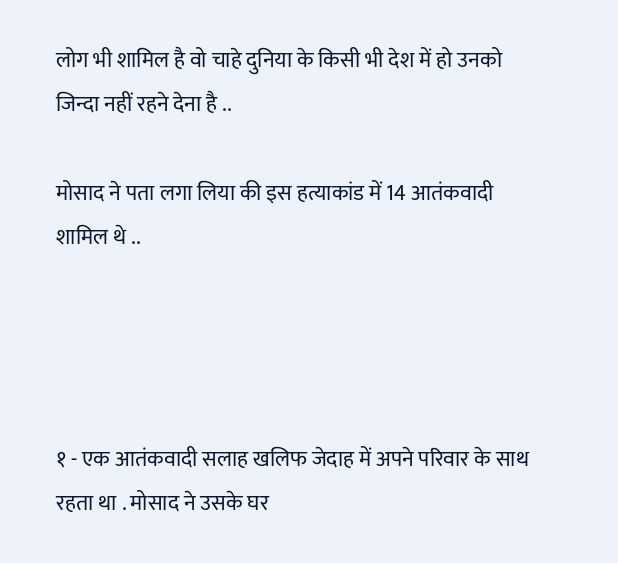लोग भी शामिल है वो चाहे दुनिया के किसी भी देश में हो उनको जिन्दा नहीं रहने देना है ..

मोसाद ने पता लगा लिया की इस हत्याकांड में 14 आतंकवादी शामिल थे ..




१ - एक आतंकवादी सलाह खलिफ जेदाह में अपने परिवार के साथ रहता था . मोसाद ने उसके घर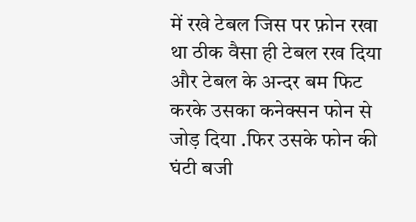में रखे टेबल जिस पर फ़ोन रखा था ठीक वैसा ही टेबल रख दिया और टेबल के अन्दर बम फिट करके उसका कनेक्सन फोन से जोड़ दिया .फिर उसके फोन की घंटी बजी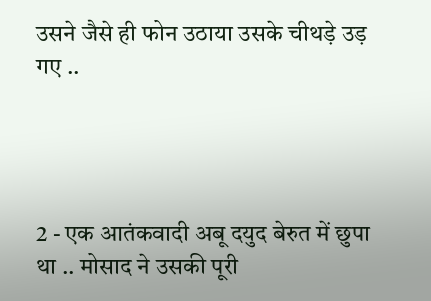उसने जैसे ही फोन उठाया उसके चीथड़े उड़ गए ..




2 - एक आतंकवादी अबू दयुद बेरुत में छुपा था .. मोसाद ने उसकी पूरी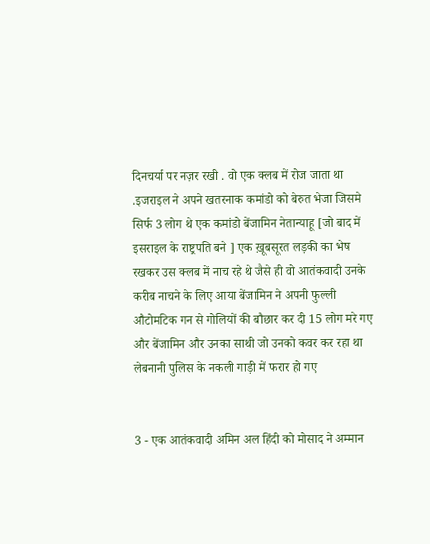दिनचर्या पर नज़र रखी . वो एक क्लब में रोज जाता था .इजराइल ने अपने खतरनाक कमांडो को बेरुत भेजा जिसमे सिर्फ 3 लोग थे एक कमांडो बेंजामिन नेतान्याहू [जो बाद में इसराइल के राष्ट्रपति बने ] एक ख़ूबसूरत लड़की का भेष रखकर उस क्लब में नाच रहे थे जैसे ही वो आतंकवादी उनके करीब नाचने के लिए आया बेंजामिन ने अपनी फुल्ली औटोमटिक गन से गोलियों की बौछार कर दी 15 लोग मरे गए और बेंजामिन और उनका साथी जो उनको कवर कर रहा था लेबनानी पुलिस के नकली गाड़ी में फरार हो गए


3 - एक आतंकवादी अमिन अल हिंदी को मोसाद ने अम्मान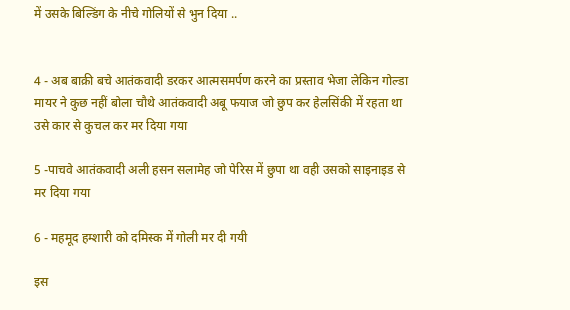में उसके बिल्डिंग के नीचे गोलियों से भुन दिया ..


4 - अब बाक़ी बचे आतंकवादी डरकर आत्मसमर्पण करने का प्रस्ताव भेजा लेकिन गोल्डा मायर ने कुछ नहीं बोला चौथे आतंकवादी अबू फयाज जो छुप कर हेलसिंकी में रहता था उसे कार से कुचल कर मर दिया गया

5 -पाचवे आतंकवादी अली हसन सलामेह जो पेरिस में छुपा था वही उसको साइनाइड से मर दिया गया

6 - महमूद हम्शारी को दमिस्क में गोली मर दी गयी

इस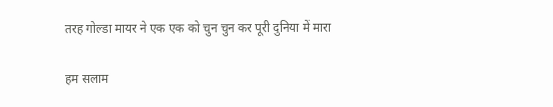तरह गोल्डा मायर ने एक एक को चुन चुन कर पूरी दुनिया में मारा

हम सलाम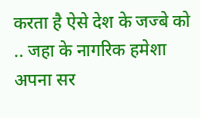करता है ऐसे देश के जज्बे को .. जहा के नागरिक हमेशा अपना सर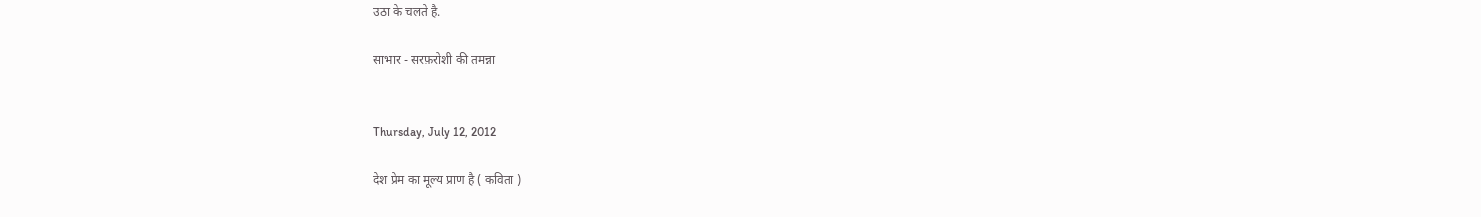उठा के चलते है.

साभार - सरफ़रोशी की तमन्ना


Thursday, July 12, 2012

देश प्रेम का मूल्य प्राण है ( कविता )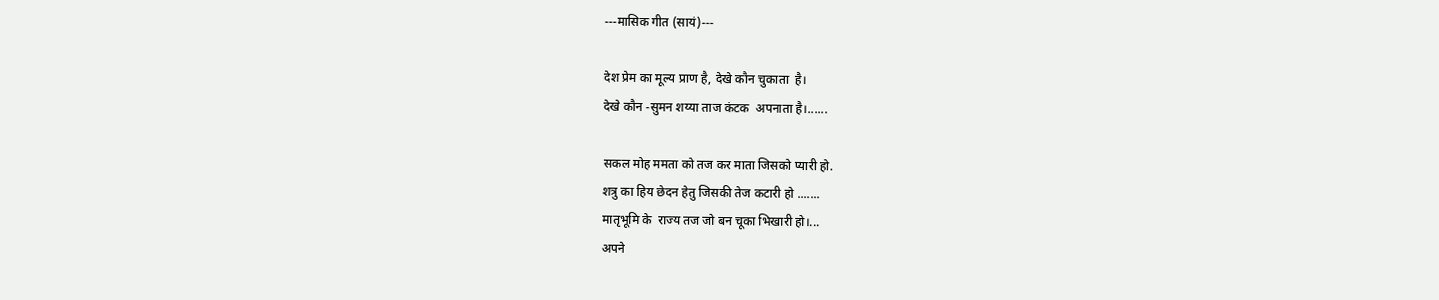---मासिक गीत (सायं)---

देश प्रेम का मूल्य प्राण है, देखे कौन चुकाता  है।
देखे कौन -सुमन शय्या ताज कंटक  अपनाता है।......

सकल मोह ममता को तज कर माता जिसको प्यारी हो.
शत्रु का हिय छेदन हेतु जिसकी तेज कटारी हो .......
मातृभूमि के  राज्य तज जो बन चूका भिखारी हो।...
अपने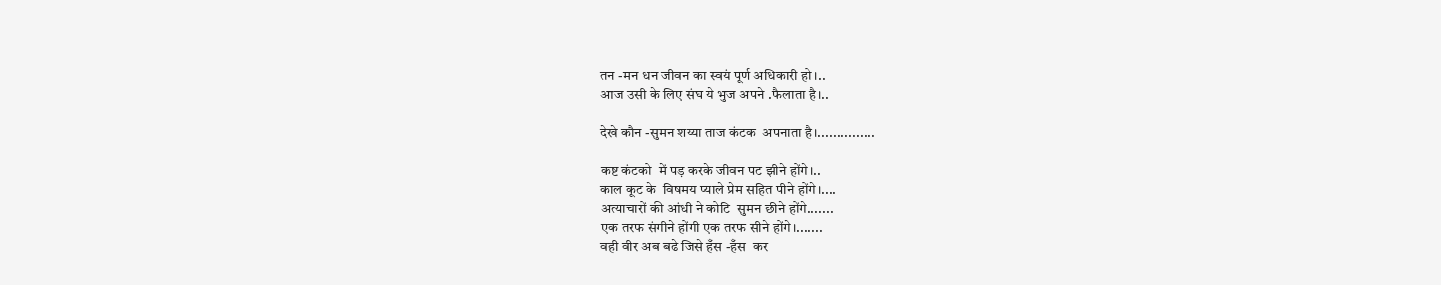तन -मन धन जीवन का स्वयं पूर्ण अधिकारी हो।..
आज उसी के लिए संघ ये भुज अपने .फैलाता है।..

देखे कौन -सुमन शय्या ताज कंटक  अपनाता है।...............

कष्ट कंटको  में पड़ करके जीवन पट झीने होंगे।..
काल कूट के  विषमय प्याले प्रेम सहित पीने होंगे।....
अत्याचारों की आंधी ने कोटि  सुमन छीने होंगे.......
एक तरफ संगीने होंगी एक तरफ सीने होंगे।.......
वही वीर अब बढे जिसे हँस -हँस  कर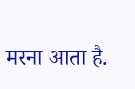मरना आता है.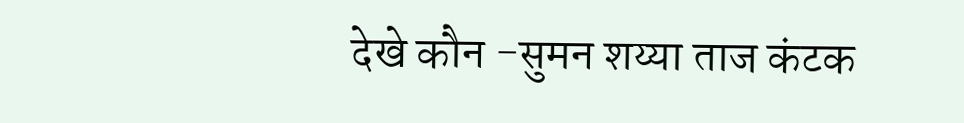देखे कौन -सुमन शय्या ताज कंटक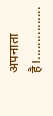अपनाता है।...............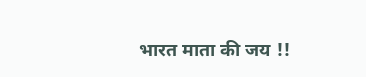भारत माता की जय !!